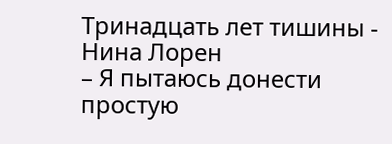Тринадцать лет тишины - Нина Лорен
– Я пытаюсь донести простую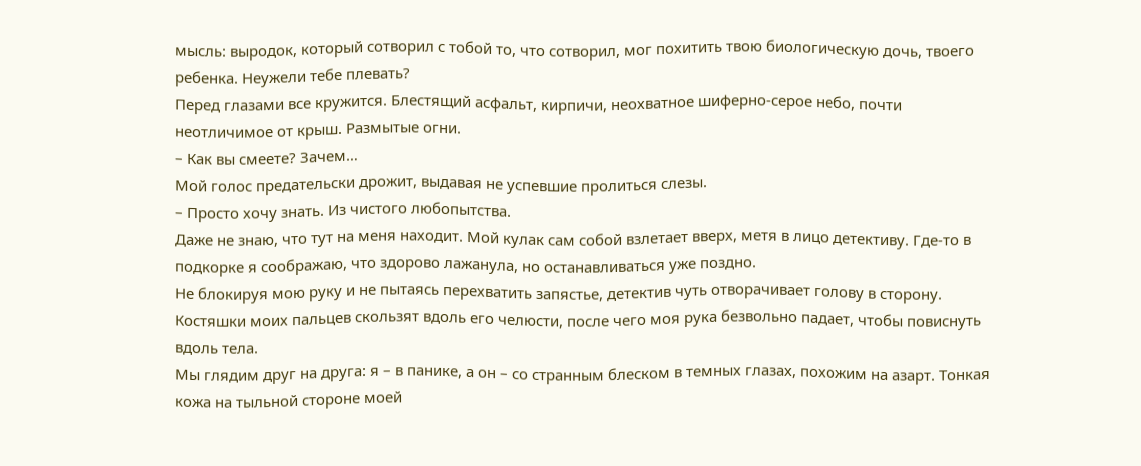мысль: выродок, который сотворил с тобой то, что сотворил, мог похитить твою биологическую дочь, твоего ребенка. Неужели тебе плевать?
Перед глазами все кружится. Блестящий асфальт, кирпичи, неохватное шиферно-серое небо, почти неотличимое от крыш. Размытые огни.
– Как вы смеете? Зачем…
Мой голос предательски дрожит, выдавая не успевшие пролиться слезы.
– Просто хочу знать. Из чистого любопытства.
Даже не знаю, что тут на меня находит. Мой кулак сам собой взлетает вверх, метя в лицо детективу. Где‑то в подкорке я соображаю, что здорово лажанула, но останавливаться уже поздно.
Не блокируя мою руку и не пытаясь перехватить запястье, детектив чуть отворачивает голову в сторону. Костяшки моих пальцев скользят вдоль его челюсти, после чего моя рука безвольно падает, чтобы повиснуть вдоль тела.
Мы глядим друг на друга: я – в панике, а он – со странным блеском в темных глазах, похожим на азарт. Тонкая кожа на тыльной стороне моей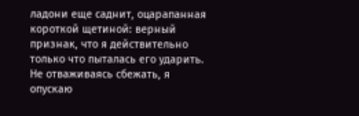ладони еще саднит, оцарапанная короткой щетиной: верный признак, что я действительно только что пыталась его ударить. Не отваживаясь сбежать, я опускаю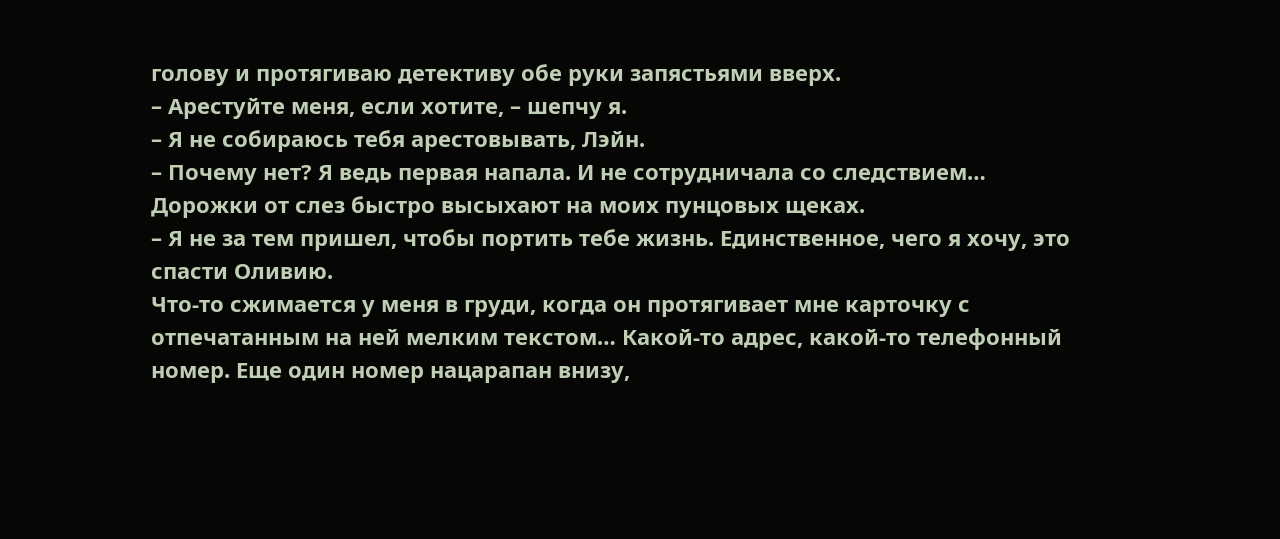голову и протягиваю детективу обе руки запястьями вверх.
– Арестуйте меня, если хотите, – шепчу я.
– Я не собираюсь тебя арестовывать, Лэйн.
– Почему нет? Я ведь первая напала. И не сотрудничала со следствием…
Дорожки от слез быстро высыхают на моих пунцовых щеках.
– Я не за тем пришел, чтобы портить тебе жизнь. Единственное, чего я хочу, это спасти Оливию.
Что‑то сжимается у меня в груди, когда он протягивает мне карточку с отпечатанным на ней мелким текстом… Какой‑то адрес, какой‑то телефонный номер. Еще один номер нацарапан внизу,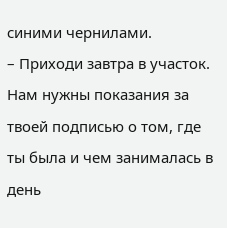синими чернилами.
– Приходи завтра в участок. Нам нужны показания за твоей подписью о том, где ты была и чем занималась в день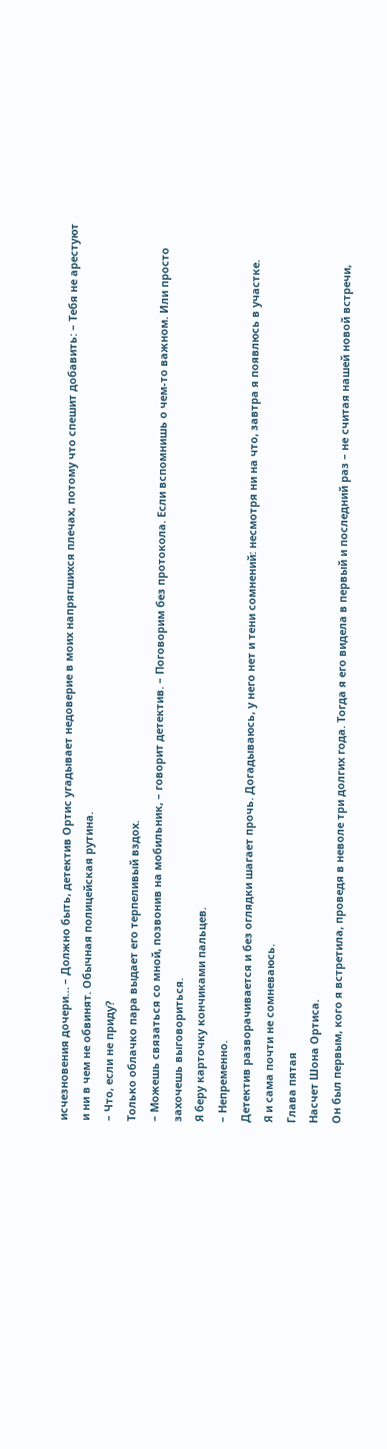исчезновения дочери… – Должно быть, детектив Ортис угадывает недоверие в моих напрягшихся плечах, потому что спешит добавить: – Тебя не арестуют и ни в чем не обвинят. Обычная полицейская рутина.
– Что, если не приду?
Только облачко пара выдает его терпеливый вздох.
– Можешь связаться со мной, позвонив на мобильник, – говорит детектив. – Поговорим без протокола. Если вспомнишь о чем‑то важном. Или просто захочешь выговориться.
Я беру карточку кончиками пальцев.
– Непременно.
Детектив разворачивается и без оглядки шагает прочь. Догадываюсь, у него нет и тени сомнений: несмотря ни на что, завтра я появлюсь в участке.
Я и сама почти не сомневаюсь.
Глава пятая
Насчет Шона Ортиса.
Он был первым, кого я встретила, проведя в неволе три долгих года. Тогда я его видела в первый и последний раз – не считая нашей новой встречи,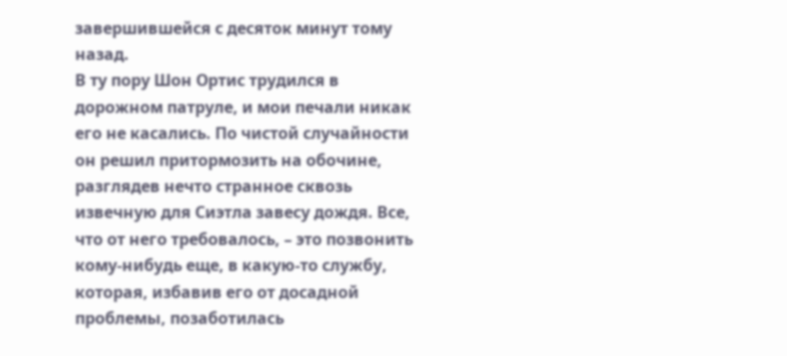завершившейся с десяток минут тому назад.
В ту пору Шон Ортис трудился в дорожном патруле, и мои печали никак его не касались. По чистой случайности он решил притормозить на обочине, разглядев нечто странное сквозь извечную для Сиэтла завесу дождя. Все, что от него требовалось, – это позвонить кому‑нибудь еще, в какую‑то службу, которая, избавив его от досадной проблемы, позаботилась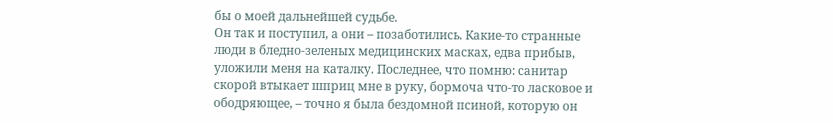бы о моей дальнейшей судьбе.
Он так и поступил, а они – позаботились. Какие‑то странные люди в бледно-зеленых медицинских масках, едва прибыв, уложили меня на каталку. Последнее, что помню: санитар скорой втыкает шприц мне в руку, бормоча что‑то ласковое и ободряющее, – точно я была бездомной псиной, которую он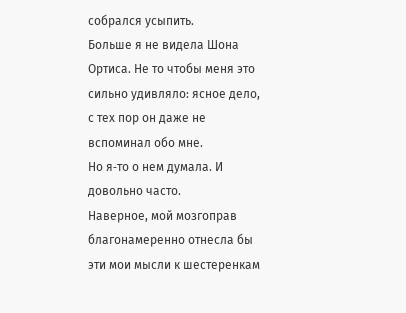собрался усыпить.
Больше я не видела Шона Ортиса. Не то чтобы меня это сильно удивляло: ясное дело, с тех пор он даже не вспоминал обо мне.
Но я‑то о нем думала. И довольно часто.
Наверное, мой мозгоправ благонамеренно отнесла бы эти мои мысли к шестеренкам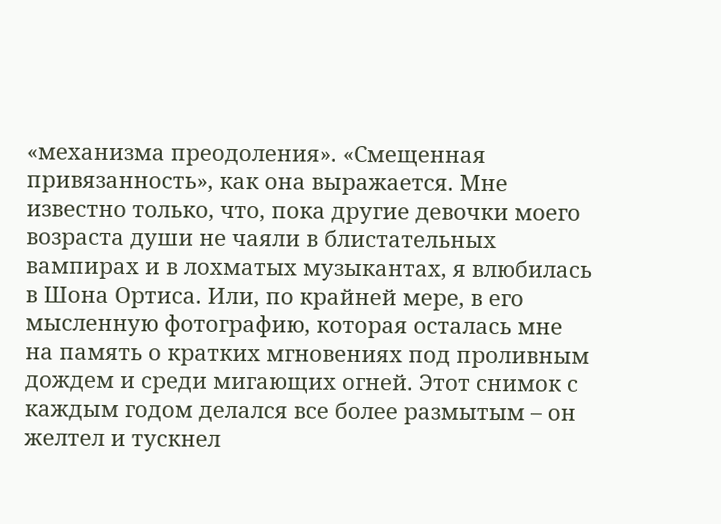«механизма преодоления». «Смещенная привязанность», как она выражается. Мне известно только, что, пока другие девочки моего возраста души не чаяли в блистательных вампирах и в лохматых музыкантах, я влюбилась в Шона Ортиса. Или, по крайней мере, в его мысленную фотографию, которая осталась мне на память о кратких мгновениях под проливным дождем и среди мигающих огней. Этот снимок с каждым годом делался все более размытым – он желтел и тускнел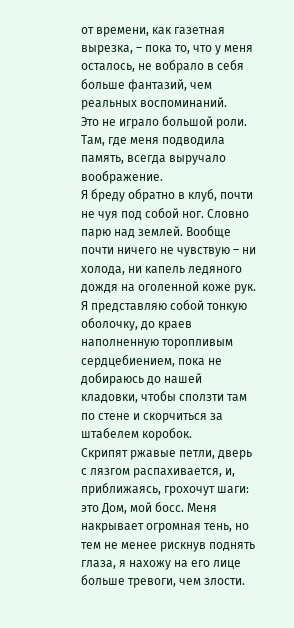от времени, как газетная вырезка, – пока то, что у меня осталось, не вобрало в себя больше фантазий, чем реальных воспоминаний.
Это не играло большой роли. Там, где меня подводила память, всегда выручало воображение.
Я бреду обратно в клуб, почти не чуя под собой ног. Словно парю над землей. Вообще почти ничего не чувствую – ни холода, ни капель ледяного дождя на оголенной коже рук. Я представляю собой тонкую оболочку, до краев наполненную торопливым сердцебиением, пока не добираюсь до нашей кладовки, чтобы сползти там по стене и скорчиться за штабелем коробок.
Скрипят ржавые петли, дверь с лязгом распахивается, и, приближаясь, грохочут шаги: это Дом, мой босс. Меня накрывает огромная тень, но тем не менее рискнув поднять глаза, я нахожу на его лице больше тревоги, чем злости.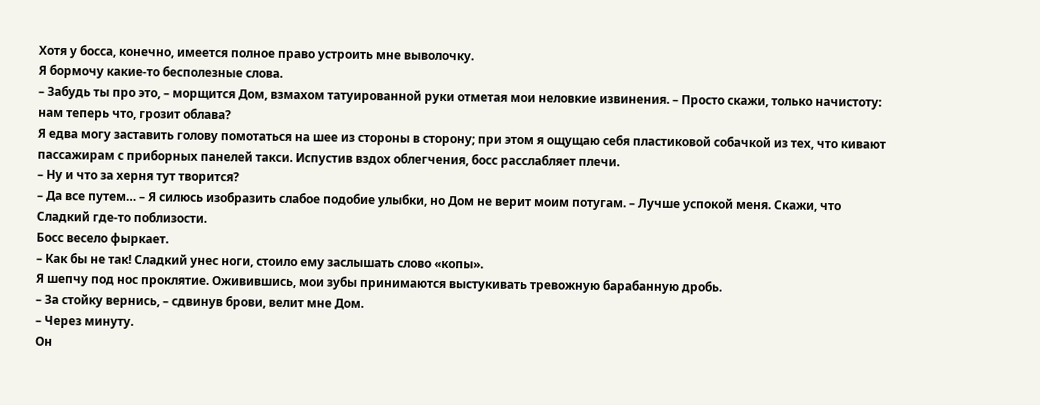Хотя у босса, конечно, имеется полное право устроить мне выволочку.
Я бормочу какие‑то бесполезные слова.
– Забудь ты про это, – морщится Дом, взмахом татуированной руки отметая мои неловкие извинения. – Просто скажи, только начистоту: нам теперь что, грозит облава?
Я едва могу заставить голову помотаться на шее из стороны в сторону; при этом я ощущаю себя пластиковой собачкой из тех, что кивают пассажирам с приборных панелей такси. Испустив вздох облегчения, босс расслабляет плечи.
– Ну и что за херня тут творится?
– Да все путем… – Я силюсь изобразить слабое подобие улыбки, но Дом не верит моим потугам. – Лучше успокой меня. Скажи, что Сладкий где‑то поблизости.
Босс весело фыркает.
– Как бы не так! Сладкий унес ноги, стоило ему заслышать слово «копы».
Я шепчу под нос проклятие. Оживившись, мои зубы принимаются выстукивать тревожную барабанную дробь.
– За стойку вернись, – сдвинув брови, велит мне Дом.
– Через минуту.
Он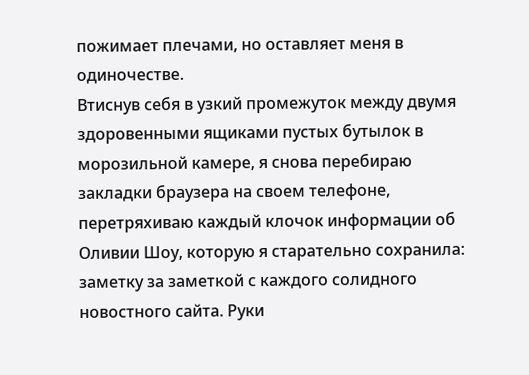пожимает плечами, но оставляет меня в одиночестве.
Втиснув себя в узкий промежуток между двумя здоровенными ящиками пустых бутылок в морозильной камере, я снова перебираю закладки браузера на своем телефоне, перетряхиваю каждый клочок информации об Оливии Шоу, которую я старательно сохранила: заметку за заметкой с каждого солидного новостного сайта. Руки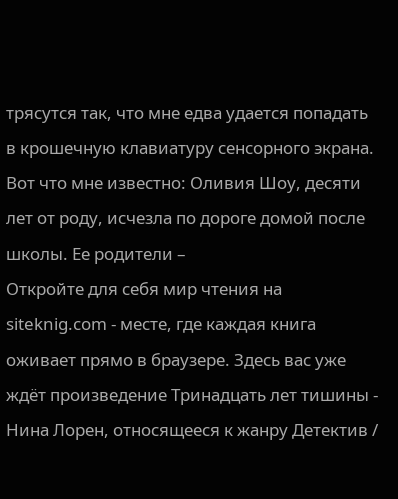трясутся так, что мне едва удается попадать в крошечную клавиатуру сенсорного экрана.
Вот что мне известно: Оливия Шоу, десяти лет от роду, исчезла по дороге домой после школы. Ее родители –
Откройте для себя мир чтения на siteknig.com - месте, где каждая книга оживает прямо в браузере. Здесь вас уже ждёт произведение Тринадцать лет тишины - Нина Лорен, относящееся к жанру Детектив /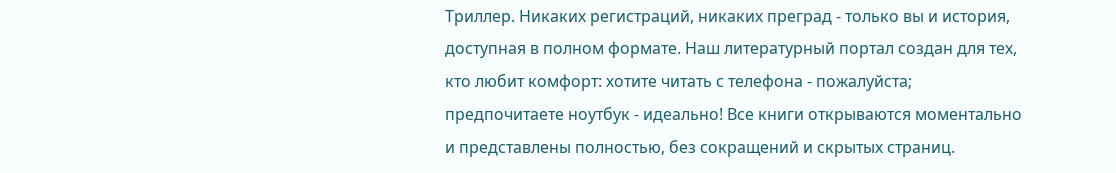Триллер. Никаких регистраций, никаких преград - только вы и история, доступная в полном формате. Наш литературный портал создан для тех, кто любит комфорт: хотите читать с телефона - пожалуйста; предпочитаете ноутбук - идеально! Все книги открываются моментально и представлены полностью, без сокращений и скрытых страниц.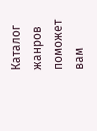Каталог жанров поможет вам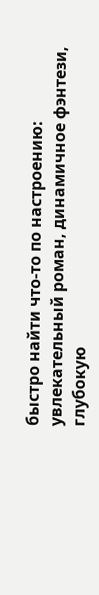быстро найти что-то по настроению: увлекательный роман, динамичное фэнтези, глубокую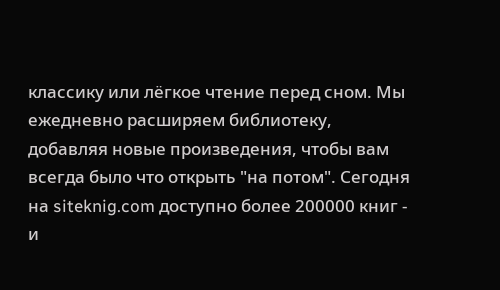классику или лёгкое чтение перед сном. Мы ежедневно расширяем библиотеку, добавляя новые произведения, чтобы вам всегда было что открыть "на потом". Сегодня на siteknig.com доступно более 200000 книг - и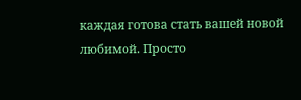каждая готова стать вашей новой любимой. Просто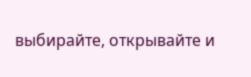выбирайте, открывайте и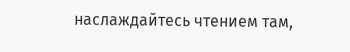наслаждайтесь чтением там,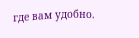где вам удобно.